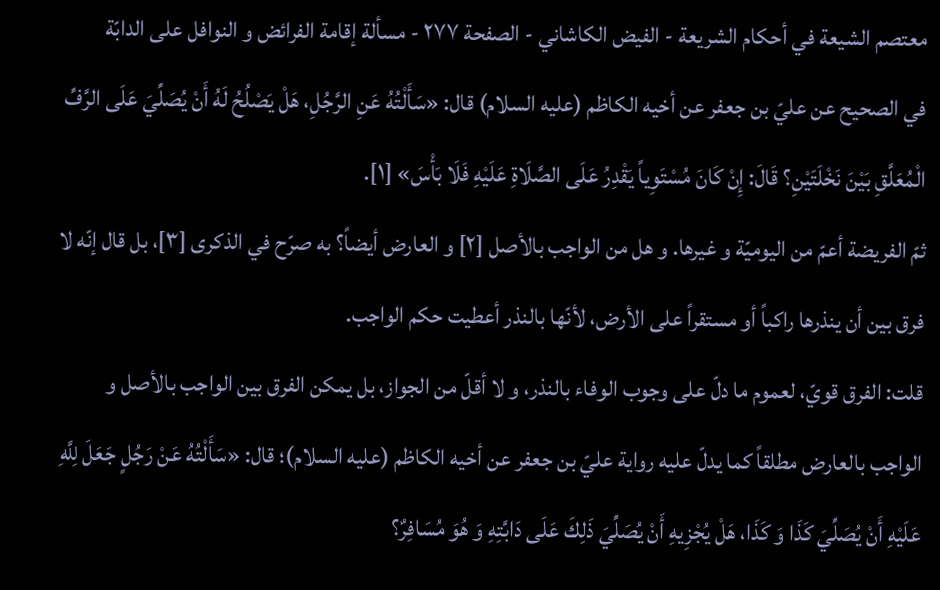معتصم الشيعة في أحكام الشريعة - الفيض الكاشاني - الصفحة ٢٧٧ - مسألة إقامة الفرائض و النوافل على الدابّة
في الصحيح عن عليّ بن جعفر عن أخيه الكاظم (عليه السلام) قال: «سَأَلْتُهُ عَنِ الرَّجُلِ، هَلْ يَصْلُحُ لَهُ أَنْ يُصَلِّيَ عَلَى الرَّفِّ الْمُعَلَّقِ بَيْنَ نَخْلَتَيْنِ؟ قَالَ: إِنْ كَانَ مُسْتَوِياً يَقْدِرُ عَلَى الصَّلَاةِ عَلَيْهِ فَلَا بَأْسَ» [١].
ثمّ الفريضة أعمّ من اليوميّة و غيرها. و هل من الواجب بالأصل [٢] و العارض أيضاً؟ به صرّح في الذكرى [٣]، بل قال إنّه لا فرق بين أن ينذرها راكباً أو مستقراً على الأرض، لأنّها بالنذر أعطيت حكم الواجب.
قلت: الفرق قويّ، لعموم ما دلّ على وجوب الوفاء بالنذر، و لا أقلّ من الجواز، بل يمكن الفرق بين الواجب بالأصل و الواجب بالعارض مطلقاً كما يدلّ عليه رواية عليّ بن جعفر عن أخيه الكاظم (عليه السلام)؛ قال: «سَأَلْتُهُ عَنْ رَجُلٍ جَعَلَ لِلَّهِ عَلَيْهِ أَنْ يُصَلِّيَ كَذَا وَ كَذَا، هَلْ يُجْزِيهِ أَنْ يُصَلِّيَ ذَلِكَ عَلَى دَابَّتِهِ وَ هُوَ مُسَافِرٌ؟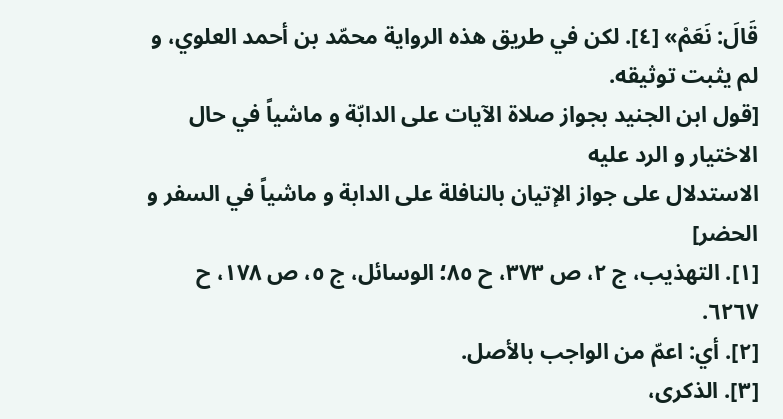قَالَ: نَعَمْ» [٤]. لكن في طريق هذه الرواية محمّد بن أحمد العلوي، و لم يثبت توثيقه.
[قول ابن الجنيد بجواز صلاة الآيات على الدابّة و ماشياً في حال الاختيار و الرد عليه
الاستدلال على جواز الإتيان بالنافلة على الدابة و ماشياً في السفر و الحضر]
[١]. التهذيب، ج ٢، ص ٣٧٣، ح ٨٥؛ الوسائل، ج ٥، ص ١٧٨، ح ٦٢٦٧.
[٢]. أي: اعمّ من الواجب بالأصل.
[٣]. الذكرى،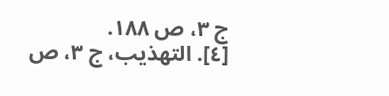ج ٣، ص ١٨٨.
[٤]. التهذيب، ج ٣، ص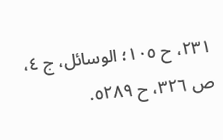٢٣١، ح ١٠٥؛ الوسائل، ج ٤، ص ٣٢٦، ح ٥٢٨٩.